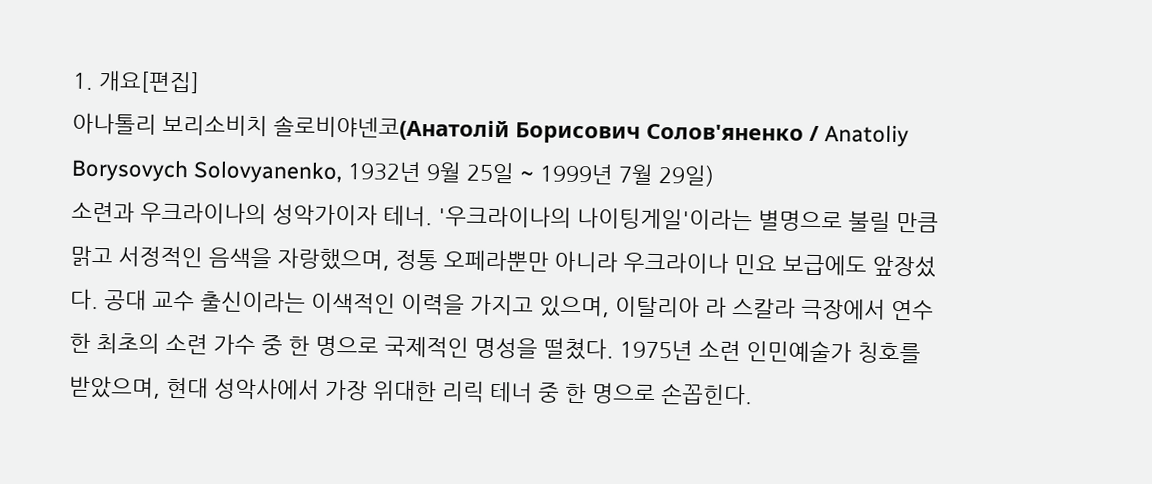1. 개요[편집]
아나톨리 보리소비치 솔로비야넨코(Анатолій Борисович Солов'яненко / Anatoliy Borysovych Solovyanenko, 1932년 9월 25일 ~ 1999년 7월 29일)
소련과 우크라이나의 성악가이자 테너. '우크라이나의 나이팅게일'이라는 별명으로 불릴 만큼 맑고 서정적인 음색을 자랑했으며, 정통 오페라뿐만 아니라 우크라이나 민요 보급에도 앞장섰다. 공대 교수 출신이라는 이색적인 이력을 가지고 있으며, 이탈리아 라 스칼라 극장에서 연수한 최초의 소련 가수 중 한 명으로 국제적인 명성을 떨쳤다. 1975년 소련 인민예술가 칭호를 받았으며, 현대 성악사에서 가장 위대한 리릭 테너 중 한 명으로 손꼽힌다.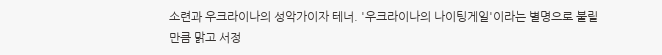소련과 우크라이나의 성악가이자 테너. '우크라이나의 나이팅게일'이라는 별명으로 불릴 만큼 맑고 서정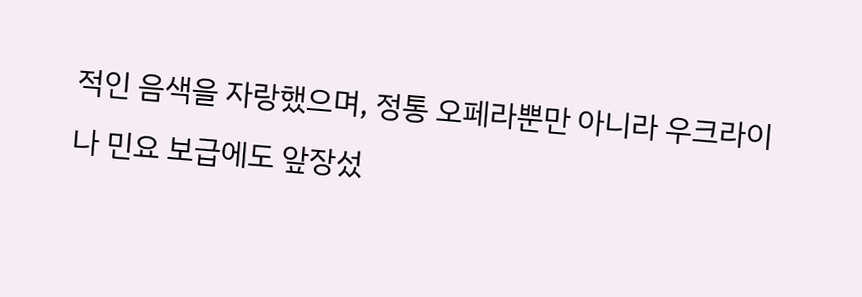적인 음색을 자랑했으며, 정통 오페라뿐만 아니라 우크라이나 민요 보급에도 앞장섰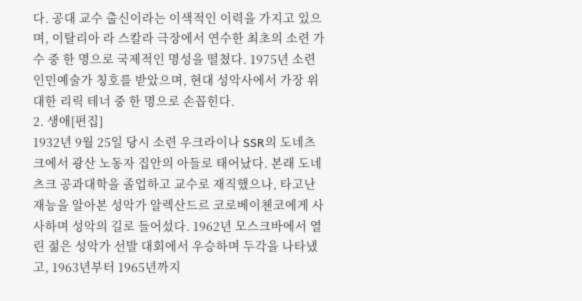다. 공대 교수 출신이라는 이색적인 이력을 가지고 있으며, 이탈리아 라 스칼라 극장에서 연수한 최초의 소련 가수 중 한 명으로 국제적인 명성을 떨쳤다. 1975년 소련 인민예술가 칭호를 받았으며, 현대 성악사에서 가장 위대한 리릭 테너 중 한 명으로 손꼽힌다.
2. 생애[편집]
1932년 9월 25일 당시 소련 우크라이나 SSR의 도네츠크에서 광산 노동자 집안의 아들로 태어났다. 본래 도네츠크 공과대학을 졸업하고 교수로 재직했으나, 타고난 재능을 알아본 성악가 알렉산드르 코로베이첸코에게 사사하며 성악의 길로 들어섰다. 1962년 모스크바에서 열린 젊은 성악가 선발 대회에서 우승하며 두각을 나타냈고, 1963년부터 1965년까지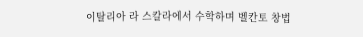이탈리아 라 스칼라에서 수학하며 벨칸토 창법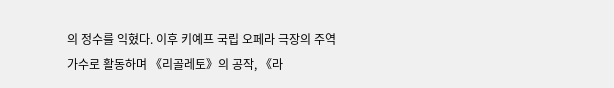의 정수를 익혔다. 이후 키예프 국립 오페라 극장의 주역 가수로 활동하며 《리골레토》의 공작, 《라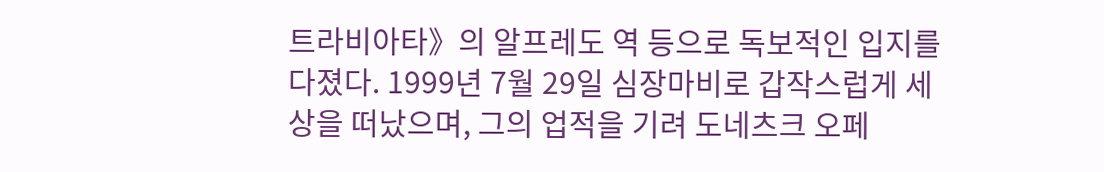트라비아타》의 알프레도 역 등으로 독보적인 입지를 다졌다. 1999년 7월 29일 심장마비로 갑작스럽게 세상을 떠났으며, 그의 업적을 기려 도네츠크 오페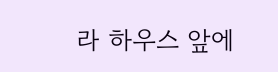라 하우스 앞에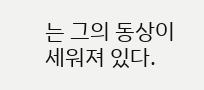는 그의 동상이 세워져 있다.